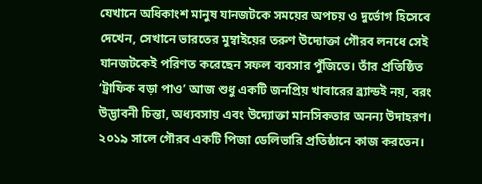যেখানে অধিকাংশ মানুষ যানজটকে সময়ের অপচয় ও দুর্ভোগ হিসেবে দেখেন, সেখানে ভারতের মুম্বাইয়ের তরুণ উদ্যোক্তা গৌরব লনধে সেই যানজটকেই পরিণত করেছেন সফল ব্যবসার পুঁজিতে। তাঁর প্রতিষ্ঠিত ‘ট্রাফিক বড়া পাও’ আজ শুধু একটি জনপ্রিয় খাবারের ব্র্যান্ডই নয়, বরং উদ্ভাবনী চিন্তা, অধ্যবসায় এবং উদ্যোক্তা মানসিকতার অনন্য উদাহরণ।
২০১৯ সালে গৌরব একটি পিজা ডেলিভারি প্রতিষ্ঠানে কাজ করতেন।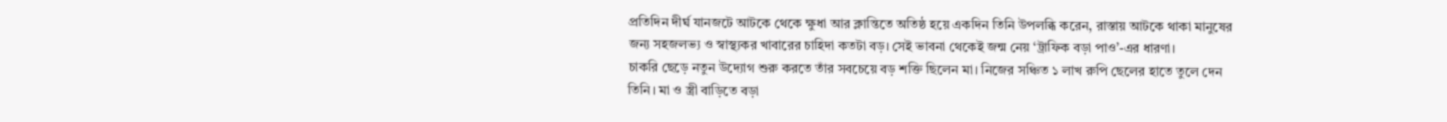প্রতিদিন দীর্ঘ যানজটে আটকে থেকে ক্ষুধা আর ক্লান্তিতে অতিষ্ঠ হয়ে একদিন তিনি উপলব্ধি করেন, রাস্তায় আটকে থাকা মানুষের জন্য সহজলভ্য ও স্বাস্থ্যকর খাবারের চাহিদা কতটা বড়। সেই ভাবনা থেকেই জন্ম নেয় ‘ট্রাফিক বড়া পাও’-এর ধারণা।
চাকরি ছেড়ে নতুন উদ্যোগ শুরু করতে তাঁর সবচেয়ে বড় শক্তি ছিলেন মা। নিজের সঞ্চিত ১ লাখ রুপি ছেলের হাতে তুলে দেন তিনি। মা ও স্ত্রী বাড়িতে বড়া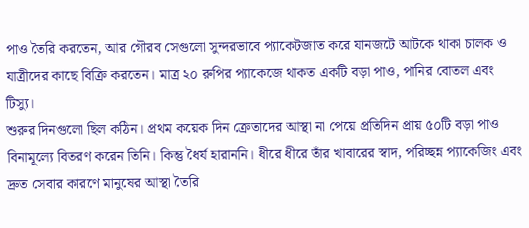পাও তৈরি করতেন, আর গৌরব সেগুলো সুন্দরভাবে প্যাকেটজাত করে যানজটে আটকে থাকা চালক ও যাত্রীদের কাছে বিক্রি করতেন। মাত্র ২০ রুপির প্যাকেজে থাকত একটি বড়া পাও, পানির বোতল এবং টিস্যু।
শুরুর দিনগুলো ছিল কঠিন। প্রথম কয়েক দিন ক্রেতাদের আস্থা না পেয়ে প্রতিদিন প্রায় ৫০টি বড়া পাও বিনামূল্যে বিতরণ করেন তিনি। কিন্তু ধৈর্য হারাননি। ধীরে ধীরে তাঁর খাবারের স্বাদ, পরিচ্ছন্ন প্যাকেজিং এবং দ্রুত সেবার কারণে মানুষের আস্থা তৈরি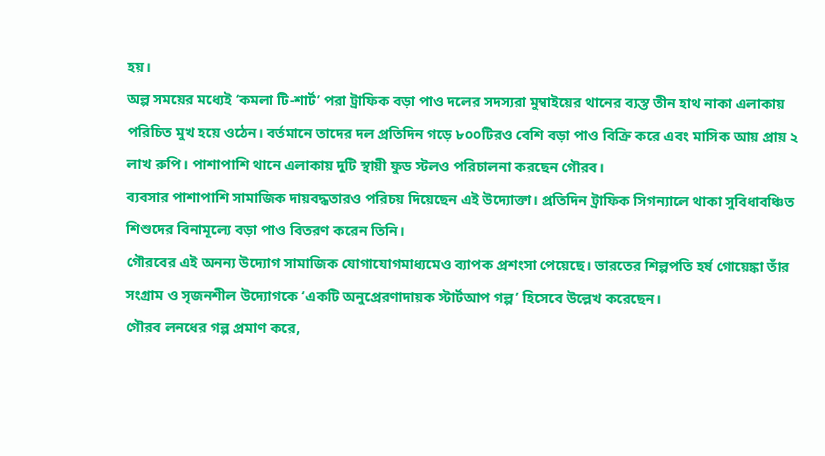হয়।
অল্প সময়ের মধ্যেই ‘কমলা টি-শার্ট’ পরা ট্রাফিক বড়া পাও দলের সদস্যরা মুম্বাইয়ের থানের ব্যস্ত তীন হাথ নাকা এলাকায় পরিচিত মুখ হয়ে ওঠেন। বর্তমানে তাদের দল প্রতিদিন গড়ে ৮০০টিরও বেশি বড়া পাও বিক্রি করে এবং মাসিক আয় প্রায় ২ লাখ রুপি। পাশাপাশি থানে এলাকায় দুটি স্থায়ী ফুড স্টলও পরিচালনা করছেন গৌরব।
ব্যবসার পাশাপাশি সামাজিক দায়বদ্ধতারও পরিচয় দিয়েছেন এই উদ্যোক্তা। প্রতিদিন ট্রাফিক সিগন্যালে থাকা সুবিধাবঞ্চিত শিশুদের বিনামূল্যে বড়া পাও বিতরণ করেন তিনি।
গৌরবের এই অনন্য উদ্যোগ সামাজিক যোগাযোগমাধ্যমেও ব্যাপক প্রশংসা পেয়েছে। ভারতের শিল্পপতি হর্ষ গোয়েঙ্কা তাঁর সংগ্রাম ও সৃজনশীল উদ্যোগকে ‘একটি অনুপ্রেরণাদায়ক স্টার্টআপ গল্প’ হিসেবে উল্লেখ করেছেন।
গৌরব লনধের গল্প প্রমাণ করে,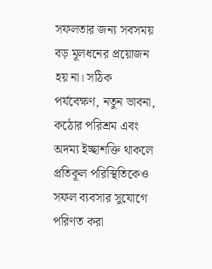সফলতার জন্য সবসময় বড় মূলধনের প্রয়োজন হয় না। সঠিক পর্যবেক্ষণ, নতুন ভাবনা, কঠোর পরিশ্রম এবং অদম্য ইচ্ছাশক্তি থাকলে প্রতিকূল পরিস্থিতিকেও সফল ব্যবসার সুযোগে পরিণত করা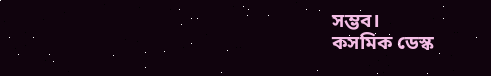সম্ভব।
কসমিক ডেস্ক